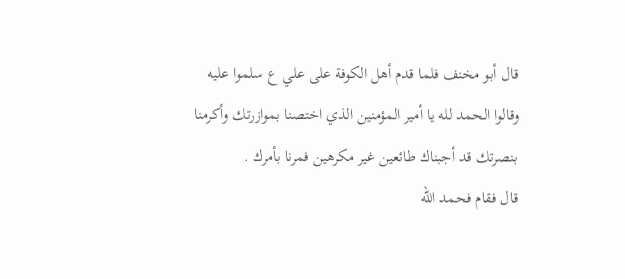قال أبو مخنف فلما قدم أهل الكوفة على علي ع سلموا عليه وقالوا الحمد لله يا أمير المؤمنين الذي اختصنا بموازرتك وأكرمنا بنصرتك قد أجبناك طائعين غير مكرهين فمرنا بأمرك .
قال فقام فحمد الله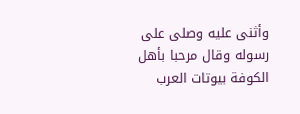وأثنى عليه وصلى على رسوله وقال مرحبا بأهل الكوفة بيوتات العرب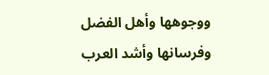ووجوهها وأهل الفضل وفرسانها وأشد العرب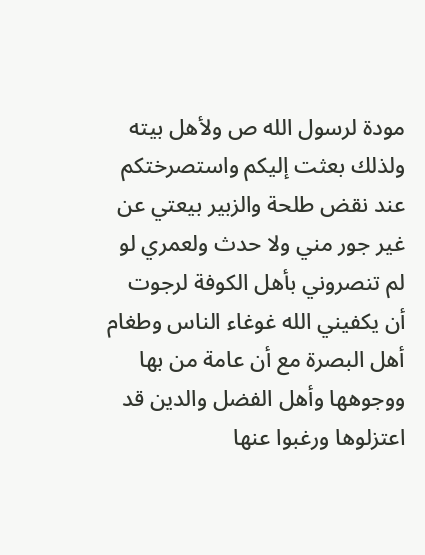مودة لرسول الله ص ولأهل بيته ولذلك بعثت إليكم واستصرختكم عند نقض طلحة والزبير بيعتي عن غير جور مني ولا حدث ولعمري لو لم تنصروني بأهل الكوفة لرجوت أن يكفيني الله غوغاء الناس وطغام أهل البصرة مع أن عامة من بها ووجوهها وأهل الفضل والدين قد اعتزلوها ورغبوا عنها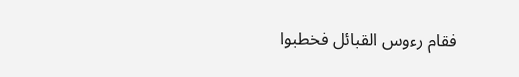فقام رءوس القبائل فخطبوا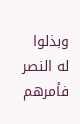وبذلوا له النصر فأمرهم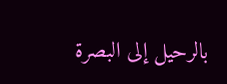بالرحيل إلى البصرة